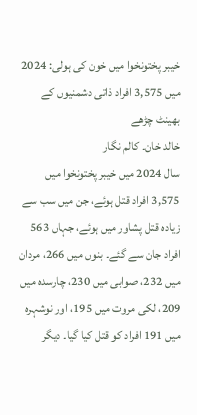خیبر پختونخوا میں خون کی ہولی: 2024 میں 3,575 افراد ذاتی دشمنیوں کے بھینٹ چڑھے
خالد خان۔ کالم نگار
سال 2024 میں خیبر پختونخوا میں 3,575 افراد قتل ہوئے، جن میں سب سے زیادہ قتل پشاور میں ہوئے، جہاں 563 افراد جان سے گئے۔ بنوں میں 266، مردان میں 232، صوابی میں 230، چارسدہ میں 209، لکی مروت میں 195، اور نوشہرہ میں 191 افراد کو قتل کیا گیا۔ دیگر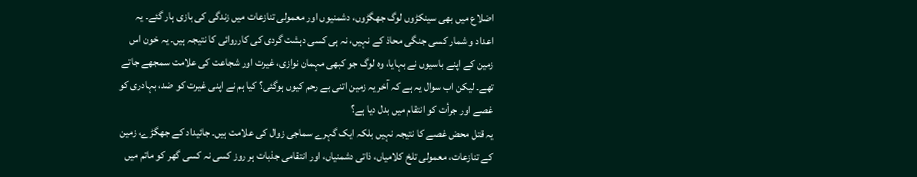اضلاع میں بھی سینکڑوں لوگ جھگڑوں، دشمنیوں اور معمولی تنازعات میں زندگی کی بازی ہار گئے۔ یہ اعداد و شمار کسی جنگی محاذ کے نہیں، نہ ہی کسی دہشت گردی کی کارروائی کا نتیجہ ہیں۔ یہ خون اس زمین کے اپنے باسیوں نے بہایا، وہ لوگ جو کبھی مہمان نوازی، غیرت اور شجاعت کی علامت سمجھے جاتے تھے۔ لیکن اب سوال یہ ہے کہ آخر یہ زمین اتنی بے رحم کیوں ہوگئی؟ کیا ہم نے اپنی غیرت کو ضد، بہادری کو غصے اور جرأت کو انتقام میں بدل دیا ہے؟
یہ قتل محض غصے کا نتیجہ نہیں بلکہ ایک گہرے سماجی زوال کی علامت ہیں۔ جائیداد کے جھگڑے، زمین کے تنازعات، معمولی تلخ کلامیاں، ذاتی دشمنیاں، اور انتقامی جذبات ہر روز کسی نہ کسی گھر کو ماتم میں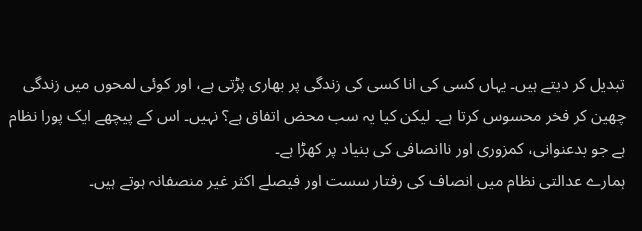تبدیل کر دیتے ہیں۔ یہاں کسی کی انا کسی کی زندگی پر بھاری پڑتی ہے، اور کوئی لمحوں میں زندگی چھین کر فخر محسوس کرتا ہے۔ لیکن کیا یہ سب محض اتفاق ہے؟ نہیں۔ اس کے پیچھے ایک پورا نظام ہے جو بدعنوانی، کمزوری اور ناانصافی کی بنیاد پر کھڑا ہے۔
ہمارے عدالتی نظام میں انصاف کی رفتار سست اور فیصلے اکثر غیر منصفانہ ہوتے ہیں۔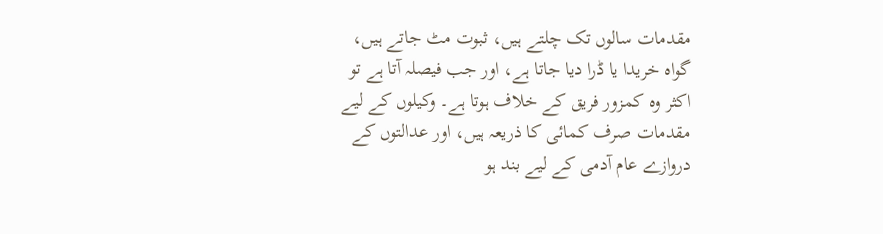مقدمات سالوں تک چلتے ہیں، ثبوت مٹ جاتے ہیں، گواہ خریدا یا ڈرا دیا جاتا ہے، اور جب فیصلہ آتا ہے تو اکثر وہ کمزور فریق کے خلاف ہوتا ہے۔ وکیلوں کے لیے مقدمات صرف کمائی کا ذریعہ ہیں، اور عدالتوں کے دروازے عام آدمی کے لیے بند ہو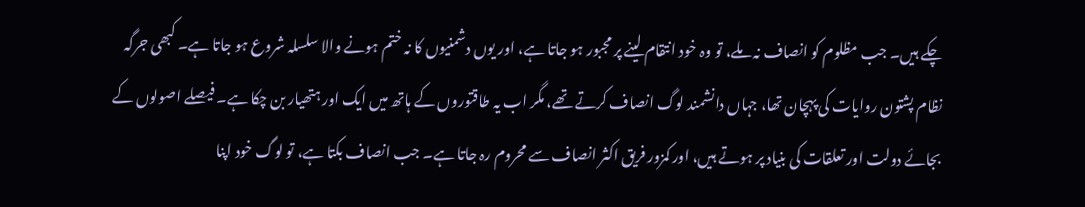چکے ہیں۔ جب مظلوم کو انصاف نہ ملے، تو وہ خود انتقام لینے پر مجبور ہو جاتا ہے، اور یوں دشمنیوں کا نہ ختم ہونے والا سلسلہ شروع ہو جاتا ہے۔ کبھی جرگہ نظام پشتون روایات کی پہچان تھا، جہاں دانشمند لوگ انصاف کرتے تھے، مگر اب یہ طاقتوروں کے ہاتھ میں ایک اور ہتھیار بن چکا ہے۔ فیصلے اصولوں کے بجائے دولت اور تعلقات کی بنیاد پر ہوتے ہیں، اور کمزور فریق اکثر انصاف سے محروم رہ جاتا ہے۔ جب انصاف بکتا ہے، تو لوگ خود اپنا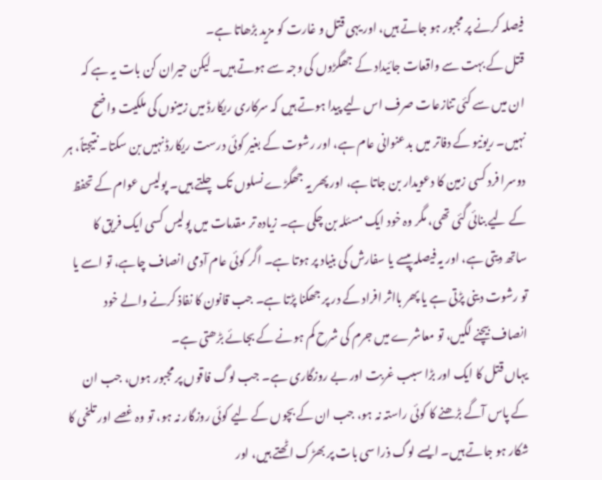فیصلہ کرنے پر مجبور ہو جاتے ہیں، اور یہی قتل و غارت کو مزید بڑھاتا ہے۔
قتل کے بہت سے واقعات جائیداد کے جھگڑوں کی وجہ سے ہوتے ہیں۔ لیکن حیران کن بات یہ ہے کہ ان میں سے کئی تنازعات صرف اس لیے پیدا ہوتے ہیں کہ سرکاری ریکارڈ میں زمینوں کی ملکیت واضح نہیں۔ ریونیو کے دفاتر میں بدعنوانی عام ہے، اور رشوت کے بغیر کوئی درست ریکارڈ نہیں بن سکتا۔ نتیجتاً، ہر دوسرا فرد کسی زمین کا دعویدار بن جاتا ہے، اور پھر یہ جھگڑے نسلوں تک چلتے ہیں۔ پولیس عوام کے تحفظ کے لیے بنائی گئی تھی، مگر وہ خود ایک مسئلہ بن چکی ہے۔ زیادہ تر مقدمات میں پولیس کسی ایک فریق کا ساتھ دیتی ہے، اور یہ فیصلہ پیسے یا سفارش کی بنیاد پر ہوتا ہے۔ اگر کوئی عام آدمی انصاف چاہے، تو اسے یا تو رشوت دینی پڑتی ہے یا پھر بااثر افراد کے در پر جھکنا پڑتا ہے۔ جب قانون کا نفاذ کرنے والے خود انصاف بیچنے لگیں، تو معاشرے میں جرم کی شرح کم ہونے کے بجائے بڑھتی ہے۔
یہاں قتل کا ایک اور بڑا سبب غربت اور بے روزگاری ہے۔ جب لوگ فاقوں پر مجبور ہوں، جب ان کے پاس آگے بڑھنے کا کوئی راستہ نہ ہو، جب ان کے بچوں کے لیے کوئی روزگار نہ ہو، تو وہ غصے اور تلخی کا شکار ہو جاتے ہیں۔ ایسے لوگ ذرا سی بات پر بھڑک اٹھتے ہیں، اور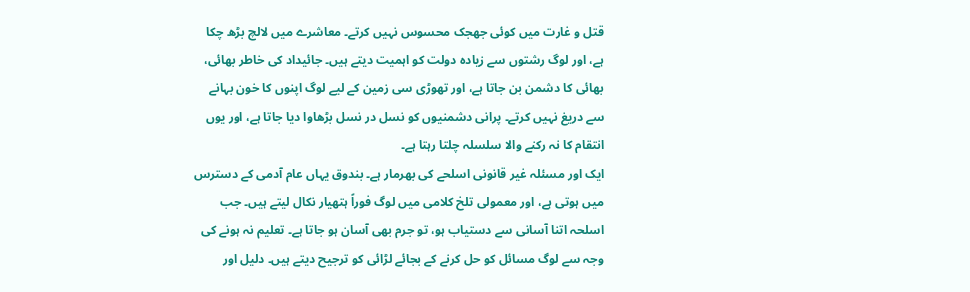قتل و غارت میں کوئی جھجک محسوس نہیں کرتے۔ معاشرے میں لالچ بڑھ چکا ہے، اور لوگ رشتوں سے زیادہ دولت کو اہمیت دیتے ہیں۔ جائیداد کی خاطر بھائی، بھائی کا دشمن بن جاتا ہے، اور تھوڑی سی زمین کے لیے لوگ اپنوں کا خون بہانے سے دریغ نہیں کرتے۔ پرانی دشمنیوں کو نسل در نسل بڑھاوا دیا جاتا ہے، اور یوں انتقام کا نہ رکنے والا سلسلہ چلتا رہتا ہے۔
ایک اور مسئلہ غیر قانونی اسلحے کی بھرمار ہے۔ بندوق یہاں عام آدمی کے دسترس میں ہوتی ہے، اور معمولی تلخ کلامی میں لوگ فوراً ہتھیار نکال لیتے ہیں۔ جب اسلحہ اتنا آسانی سے دستیاب ہو، تو جرم بھی آسان ہو جاتا ہے۔ تعلیم نہ ہونے کی وجہ سے لوگ مسائل کو حل کرنے کے بجائے لڑائی کو ترجیح دیتے ہیں۔ دلیل اور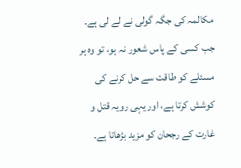مکالمہ کی جگہ گولی نے لے لی ہے۔ جب کسی کے پاس شعور نہ ہو، تو وہ ہر مسئلے کو طاقت سے حل کرنے کی کوشش کرتا ہے، اور یہی رویہ قتل و غارت کے رجحان کو مزید بڑھاتا ہے۔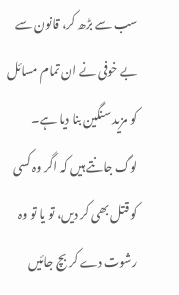سب سے بڑھ کر، قانون سے بے خوفی نے ان تمام مسائل کو مزید سنگین بنا دیا ہے۔ لوگ جانتے ہیں کہ اگر وہ کسی کو قتل بھی کر دیں، تو یا تو وہ رشوت دے کر بچ جائیں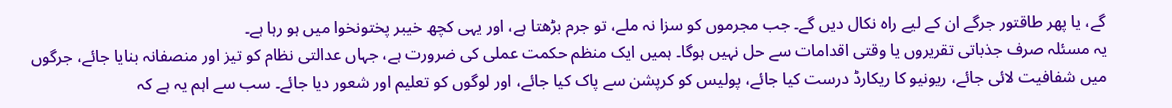گے، یا پھر طاقتور جرگے ان کے لیے راہ نکال دیں گے۔ جب مجرموں کو سزا نہ ملے، تو جرم بڑھتا ہے، اور یہی کچھ خیبر پختونخوا میں ہو رہا ہے۔
یہ مسئلہ صرف جذباتی تقریروں یا وقتی اقدامات سے حل نہیں ہوگا۔ ہمیں ایک منظم حکمت عملی کی ضرورت ہے، جہاں عدالتی نظام کو تیز اور منصفانہ بنایا جائے، جرگوں میں شفافیت لائی جائے، ریونیو کا ریکارڈ درست کیا جائے، پولیس کو کرپشن سے پاک کیا جائے، اور لوگوں کو تعلیم اور شعور دیا جائے۔ سب سے اہم یہ ہے کہ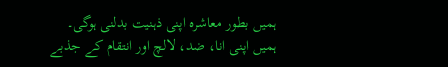ہمیں بطور معاشرہ اپنی ذہنیت بدلنی ہوگی۔ ہمیں اپنی انا، ضد، لالچ اور انتقام کے جذبے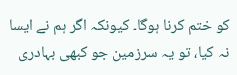کو ختم کرنا ہوگا۔ کیونکہ اگر ہم نے ایسا نہ کیا، تو یہ سرزمین جو کبھی بہادری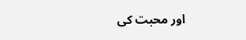اور محبت کی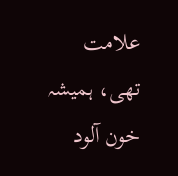علامت تھی، ہمیشہ خون آلود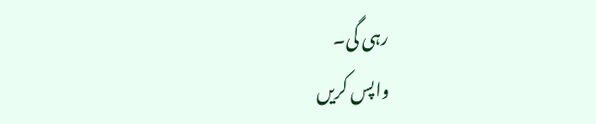رہی گی۔
واپس کریں